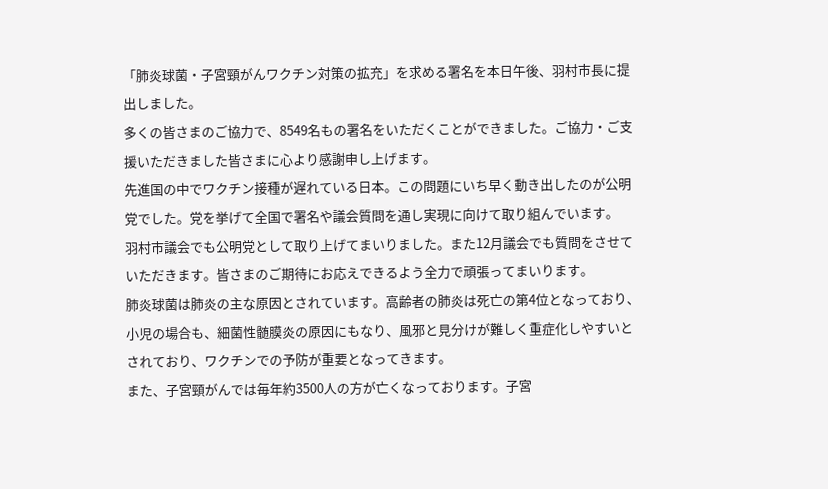「肺炎球菌・子宮頸がんワクチン対策の拡充」を求める署名を本日午後、羽村市長に提出しました。
多くの皆さまのご協力で、8549名もの署名をいただくことができました。ご協力・ご支援いただきました皆さまに心より感謝申し上げます。
先進国の中でワクチン接種が遅れている日本。この問題にいち早く動き出したのが公明党でした。党を挙げて全国で署名や議会質問を通し実現に向けて取り組んでいます。
羽村市議会でも公明党として取り上げてまいりました。また12月議会でも質問をさせていただきます。皆さまのご期待にお応えできるよう全力で頑張ってまいります。
肺炎球菌は肺炎の主な原因とされています。高齢者の肺炎は死亡の第4位となっており、小児の場合も、細菌性髄膜炎の原因にもなり、風邪と見分けが難しく重症化しやすいとされており、ワクチンでの予防が重要となってきます。
また、子宮頸がんでは毎年約3500人の方が亡くなっております。子宮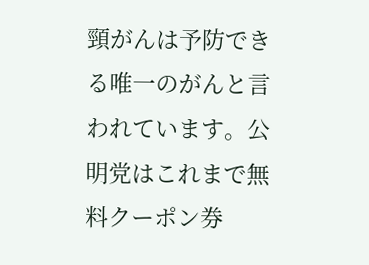頸がんは予防できる唯一のがんと言われています。公明党はこれまで無料クーポン券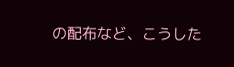の配布など、こうした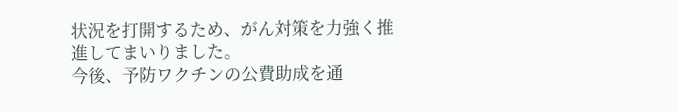状況を打開するため、がん対策を力強く推進してまいりました。
今後、予防ワクチンの公費助成を通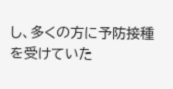し、多くの方に予防接種を受けていた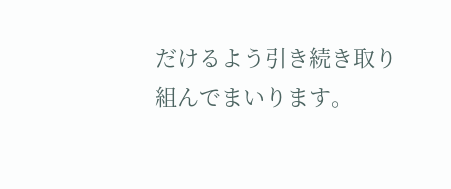だけるよう引き続き取り組んでまいります。